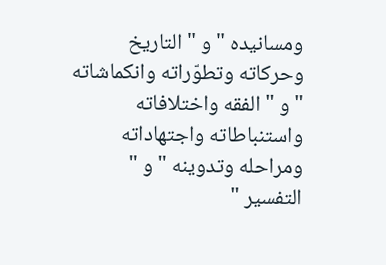ومسانيده " و " التاريخ وحركاته وتطوّراته وانكماشاته " و " الفقه واختلافاته واستنباطاته واجتهاداته ومراحله وتدوينه " و " التفسير "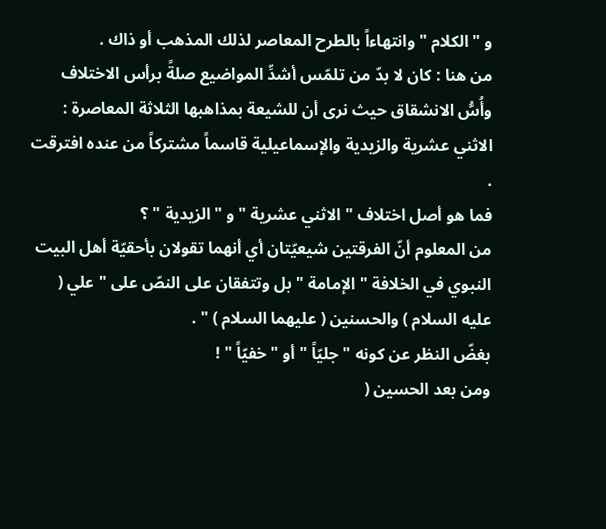و " الكلام " وانتهاءاً بالطرح المعاصر لذلك المذهب أو ذاك .
من هنا : كان لا بدّ من تلمّس أشدِّ المواضيع صلةً برأس الاختلاف وأُسُّ الانشقاق حيث نرى أن للشيعة بمذاهبها الثلاثة المعاصرة : الاثني عشرية والزيدية والإسماعيلية قاسماً مشتركاً من عنده افترقت .
فما هو أصل اختلاف " الاثني عشرية " و " الزيدية " ؟
من المعلوم أنّ الفرقتين شيعيّتان أي أنهما تقولان بأحقيّة أهل البيت النبوي في الخلافة " الإمامة " بل وتتفقان على النصّ على " علي ( عليه السلام ) والحسنين ( عليهما السلام ) " .
بغضّ النظر عن كونه " جليّاً " أو " خفيّاً " !
ومن بعد الحسين (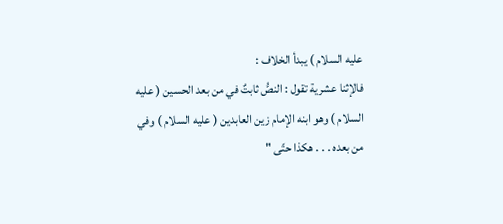عليه السلام ) يبدأ الخلاف :
فالإثنا عشرية تقول : النصُّ ثابتٌ في من بعد الحسين ( عليه السلام ) وهو ابنه الإمام زين العابدين ( عليه السلام ) وفي من بعده . . . هكذا حتّى "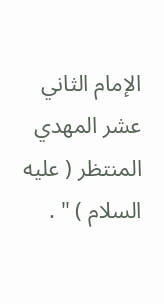الإمام الثاني عشر المهدي المنتظر ( عليه السلام ) " .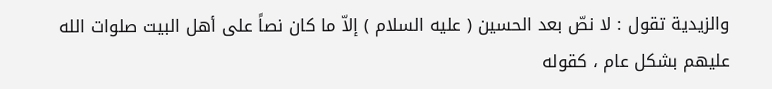والزيدية تقول : لا نصّ بعد الحسين ( عليه السلام ) إلاّ ما كان نصاً على أهل البيت صلوات الله عليهم بشكل عام ، كقوله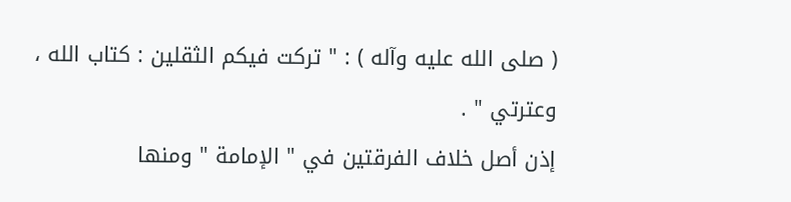( صلى الله عليه وآله ) : " تركت فيكم الثقلين : كتاب الله ، وعترتي " .
إذن أصل خلاف الفرقتين في " الإمامة " ومنها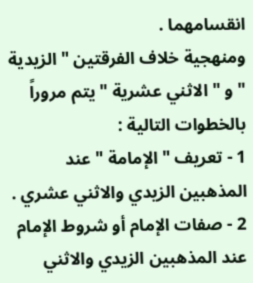انقسامهما .
ومنهجية خلاف الفرقتين " الزيدية " و " الاثني عشرية " يتم مروراً بالخطوات التالية :
1 - تعريف " الإمامة " عند المذهبين الزيدي والاثني عشري .
2 - صفات الإمام أو شروط الإمام عند المذهبين الزيدي والاثني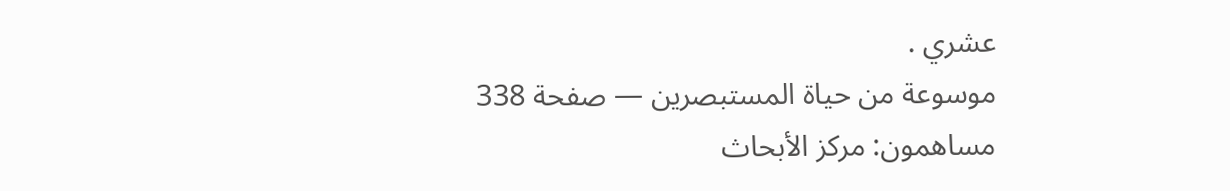عشري .
موسوعة من حياة المستبصرين — صفحة 338
مساهمون: مركز الأبحاث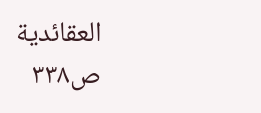العقائدية
ص٣٣٨